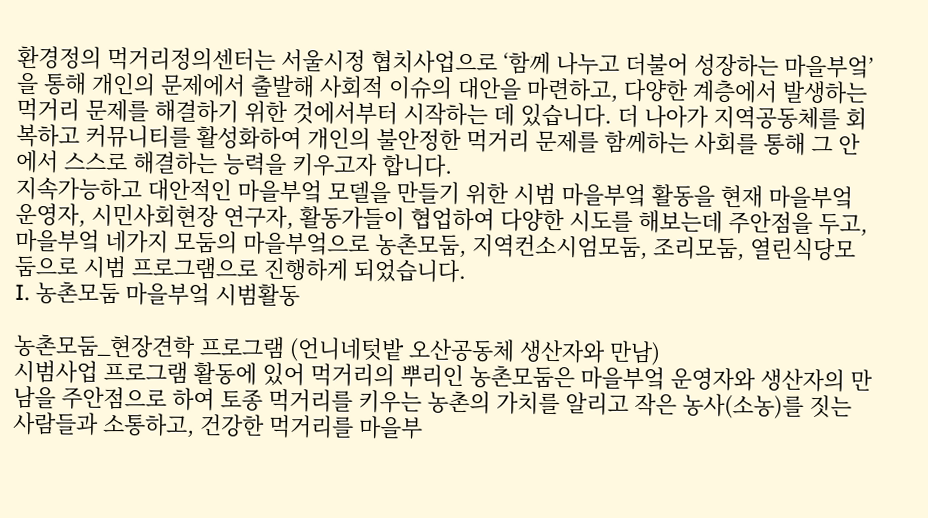환경정의 먹거리정의센터는 서울시정 협치사업으로 ‘함께 나누고 더불어 성장하는 마을부엌’을 통해 개인의 문제에서 출발해 사회적 이슈의 대안을 마련하고, 다양한 계층에서 발생하는 먹거리 문제를 해결하기 위한 것에서부터 시작하는 데 있습니다. 더 나아가 지역공동체를 회복하고 커뮤니티를 활성화하여 개인의 불안정한 먹거리 문제를 함께하는 사회를 통해 그 안에서 스스로 해결하는 능력을 키우고자 합니다.
지속가능하고 대안적인 마을부엌 모델을 만들기 위한 시범 마을부엌 활동을 현재 마을부엌 운영자, 시민사회현장 연구자, 활동가들이 협업하여 다양한 시도를 해보는데 주안점을 두고, 마을부엌 네가지 모둠의 마을부엌으로 농촌모둠, 지역컨소시엄모둠, 조리모둠, 열린식당모둠으로 시범 프로그램으로 진행하게 되었습니다.
I. 농촌모둠 마을부엌 시범활동

농촌모둠_현장견학 프로그램 (언니네텃밭 오산공동체 생산자와 만남)
시범사업 프로그램 활동에 있어 먹거리의 뿌리인 농촌모둠은 마을부엌 운영자와 생산자의 만남을 주안점으로 하여 토종 먹거리를 키우는 농촌의 가치를 알리고 작은 농사(소농)를 짓는 사람들과 소통하고, 건강한 먹거리를 마을부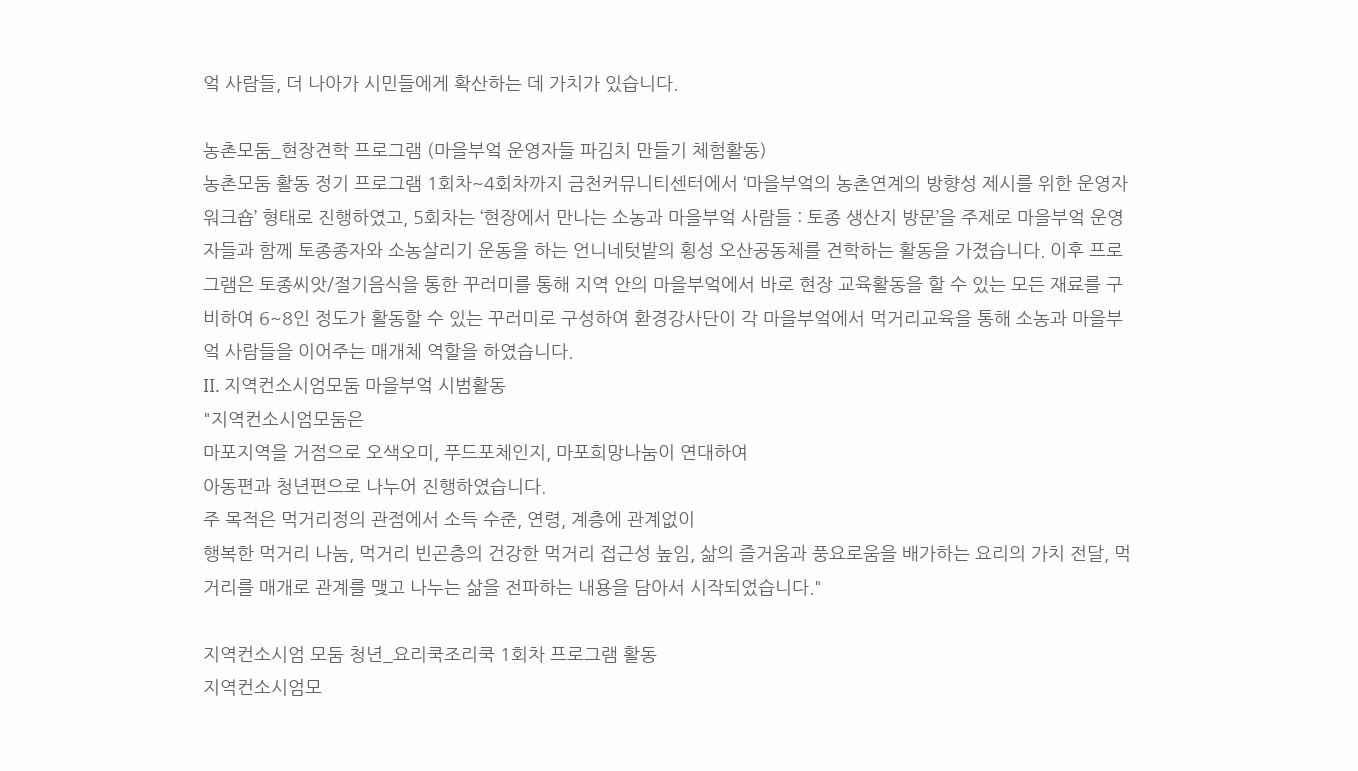엌 사람들, 더 나아가 시민들에게 확산하는 데 가치가 있습니다.

농촌모둠_현장견학 프로그램 (마을부엌 운영자들 파김치 만들기 체험활동)
농촌모둠 활동 정기 프로그램 1회차~4회차까지 금천커뮤니티센터에서 ‘마을부엌의 농촌연계의 방향성 제시를 위한 운영자 워크숍’ 형태로 진행하였고, 5회차는 ‘현장에서 만나는 소농과 마을부엌 사람들 : 토종 생산지 방문’을 주제로 마을부엌 운영자들과 함께 토종종자와 소농살리기 운동을 하는 언니네텃밭의 횡성 오산공동체를 견학하는 활동을 가졌습니다. 이후 프로그램은 토종씨앗/절기음식을 통한 꾸러미를 통해 지역 안의 마을부엌에서 바로 현장 교육활동을 할 수 있는 모든 재료를 구비하여 6~8인 정도가 활동할 수 있는 꾸러미로 구성하여 환경강사단이 각 마을부엌에서 먹거리교육을 통해 소농과 마을부엌 사람들을 이어주는 매개체 역할을 하였습니다.
II. 지역컨소시엄모둠 마을부엌 시범활동
"지역컨소시엄모둠은
마포지역을 거점으로 오색오미, 푸드포체인지, 마포희망나눔이 연대하여
아동편과 청년편으로 나누어 진행하였습니다.
주 목적은 먹거리정의 관점에서 소득 수준, 연령, 계층에 관계없이
행복한 먹거리 나눔, 먹거리 빈곤층의 건강한 먹거리 접근성 높임, 삶의 즐거움과 풍요로움을 배가하는 요리의 가치 전달, 먹거리를 매개로 관계를 맺고 나누는 삶을 전파하는 내용을 담아서 시작되었습니다."

지역컨소시엄 모둠 청년_요리쿡조리쿡 1회차 프로그램 활동
지역컨소시엄모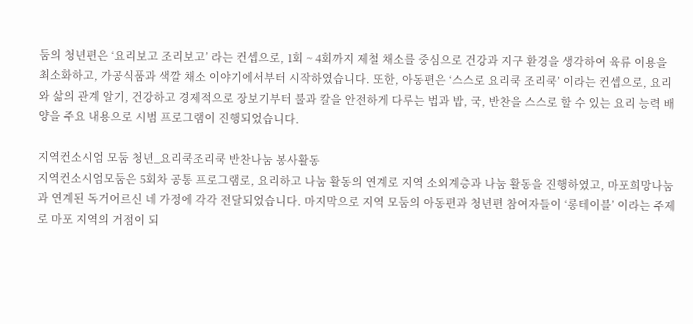둠의 청년편은 ‘요리보고 조리보고’ 라는 컨셉으로, 1회 ~ 4회까지 제철 채소를 중심으로 건강과 지구 환경을 생각하여 육류 이용을 최소화하고, 가공식품과 색깔 채소 이야기에서부터 시작하였습니다. 또한, 아동편은 ‘스스로 요리쿡 조리쿡’ 이라는 컨셉으로, 요리와 삶의 관계 알기, 건강하고 경제적으로 장보기부터 불과 칼을 안전하게 다루는 법과 밥, 국, 반찬을 스스로 할 수 있는 요리 능력 배양을 주요 내용으로 시범 프로그램이 진행되었습니다.

지역컨소시엄 모둠 청년_요리쿡조리쿡 반찬나눔 봉사활동
지역컨소시엄모둠은 5회차 공통 프로그램로, 요리하고 나눔 활동의 연계로 지역 소외계층과 나눔 활동을 진행하였고, 마포희망나눔과 연계된 독거어르신 네 가정에 각각 전달되었습니다. 마지막으로 지역 모둠의 아동편과 청년편 참여자들이 ‘롱테이블’ 이라는 주제로 마포 지역의 거점이 되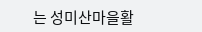는 성미산마을활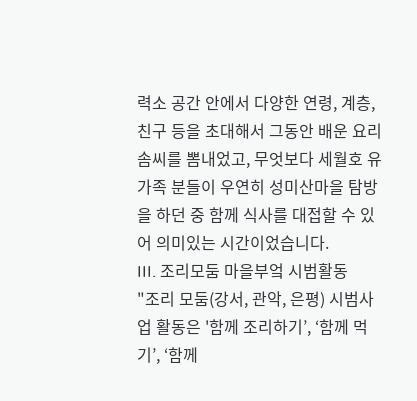력소 공간 안에서 다양한 연령, 계층, 친구 등을 초대해서 그동안 배운 요리 솜씨를 뽐내었고, 무엇보다 세월호 유가족 분들이 우연히 성미산마을 탐방을 하던 중 함께 식사를 대접할 수 있어 의미있는 시간이었습니다.
III. 조리모둠 마을부엌 시범활동
"조리 모둠(강서, 관악, 은평) 시범사업 활동은 '함께 조리하기’, ‘함께 먹기’, ‘함께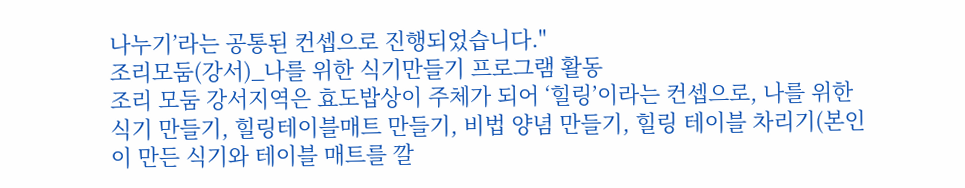나누기’라는 공통된 컨셉으로 진행되었습니다."
조리모둠(강서)_나를 위한 식기만들기 프로그램 활동
조리 모둠 강서지역은 효도밥상이 주체가 되어 ‘힐링’이라는 컨셉으로, 나를 위한 식기 만들기, 힐링테이블매트 만들기, 비법 양념 만들기, 힐링 테이블 차리기(본인이 만든 식기와 테이블 매트를 깔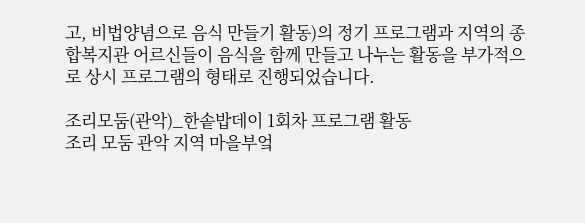고, 비법양념으로 음식 만들기 활동)의 정기 프로그램과 지역의 종합복지관 어르신들이 음식을 함께 만들고 나누는 활동을 부가적으로 상시 프로그램의 형태로 진행되었습니다.

조리모둠(관악)_한솥밥데이 1회차 프로그램 활동
조리 모둠 관악 지역 마을부엌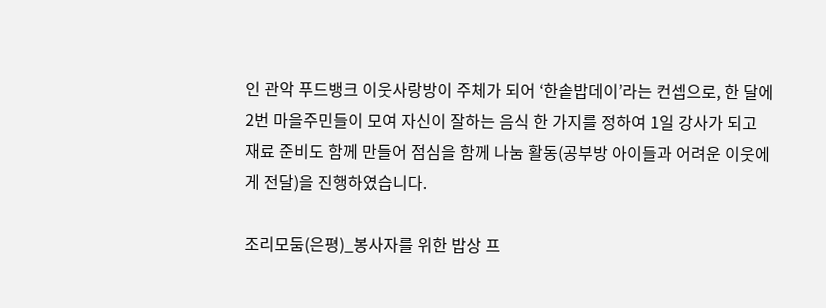인 관악 푸드뱅크 이웃사랑방이 주체가 되어 ‘한솥밥데이’라는 컨셉으로, 한 달에 2번 마을주민들이 모여 자신이 잘하는 음식 한 가지를 정하여 1일 강사가 되고 재료 준비도 함께 만들어 점심을 함께 나눔 활동(공부방 아이들과 어려운 이웃에게 전달)을 진행하였습니다.

조리모둠(은평)_봉사자를 위한 밥상 프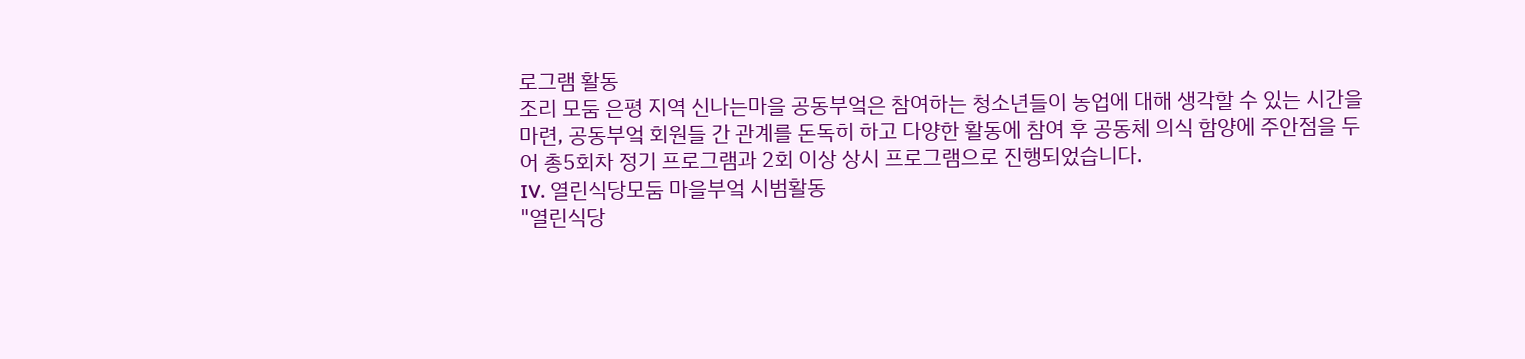로그램 활동
조리 모둠 은평 지역 신나는마을 공동부엌은 참여하는 청소년들이 농업에 대해 생각할 수 있는 시간을 마련, 공동부엌 회원들 간 관계를 돈독히 하고 다양한 활동에 참여 후 공동체 의식 함양에 주안점을 두어 총5회차 정기 프로그램과 2회 이상 상시 프로그램으로 진행되었습니다.
IV. 열린식당모둠 마을부엌 시범활동
"열린식당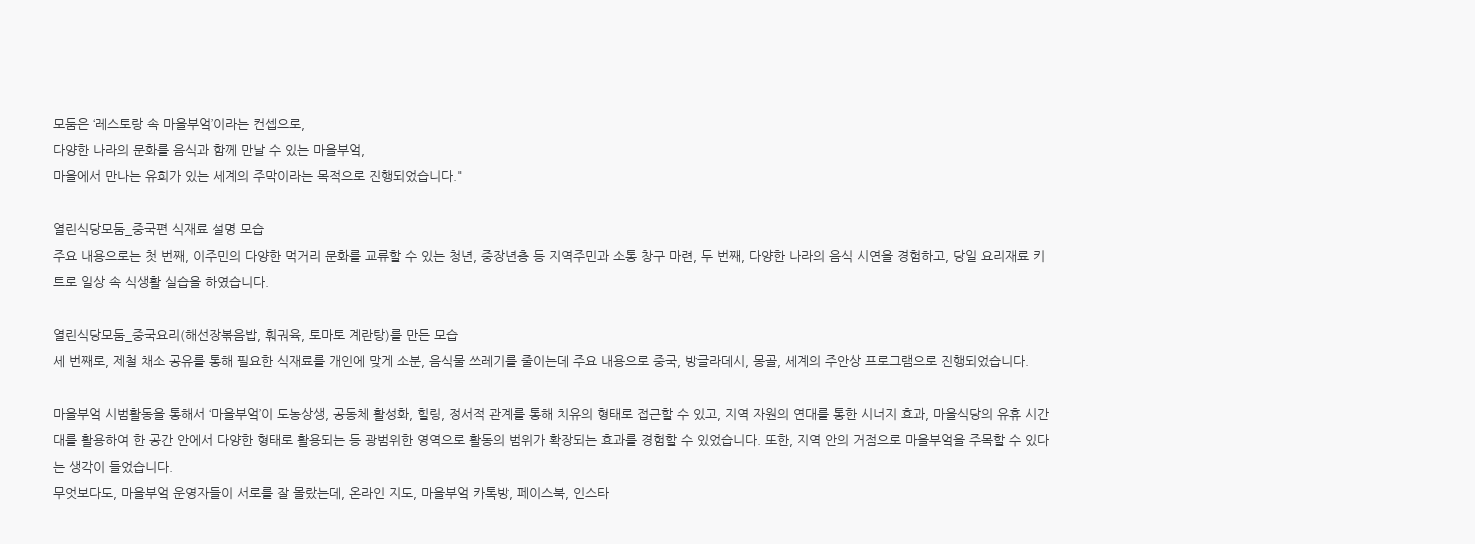모둠은 ‘레스토랑 속 마을부엌’이라는 컨셉으로,
다양한 나라의 문화를 음식과 함께 만날 수 있는 마을부엌,
마을에서 만나는 유희가 있는 세계의 주막이라는 목적으로 진행되었습니다."

열린식당모둠_중국편 식재료 설명 모습
주요 내용으로는 첫 번째, 이주민의 다양한 먹거리 문화를 교류할 수 있는 청년, 중장년층 등 지역주민과 소통 창구 마련, 두 번째, 다양한 나라의 음식 시연을 경험하고, 당일 요리재료 키트로 일상 속 식생활 실습을 하였습니다.

열린식당모둠_중국요리(해선장볶음밥, 훠궈육, 토마토 계란탕)를 만든 모습
세 번째로, 제철 채소 공유를 통해 필요한 식재료를 개인에 맞게 소분, 음식물 쓰레기를 줄이는데 주요 내용으로 중국, 방글라데시, 몽골, 세계의 주안상 프로그램으로 진행되었습니다.

마을부엌 시범활동을 통해서 ‘마을부엌’이 도농상생, 공동체 활성화, 힐링, 정서적 관계를 통해 치유의 형태로 접근할 수 있고, 지역 자원의 연대를 통한 시너지 효과, 마을식당의 유휴 시간대를 활용하여 한 공간 안에서 다양한 형태로 활용되는 등 광범위한 영역으로 활동의 범위가 확장되는 효과를 경험할 수 있었습니다. 또한, 지역 안의 거점으로 마을부엌을 주목할 수 있다는 생각이 들었습니다.
무엇보다도, 마을부엌 운영자들이 서로를 잘 몰랐는데, 온라인 지도, 마을부엌 카톡방, 페이스북, 인스타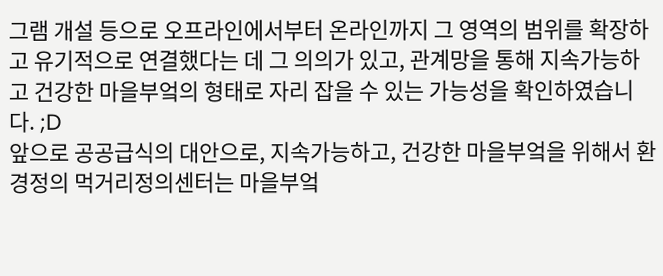그램 개설 등으로 오프라인에서부터 온라인까지 그 영역의 범위를 확장하고 유기적으로 연결했다는 데 그 의의가 있고, 관계망을 통해 지속가능하고 건강한 마을부엌의 형태로 자리 잡을 수 있는 가능성을 확인하였습니다. ;D
앞으로 공공급식의 대안으로, 지속가능하고, 건강한 마을부엌을 위해서 환경정의 먹거리정의센터는 마을부엌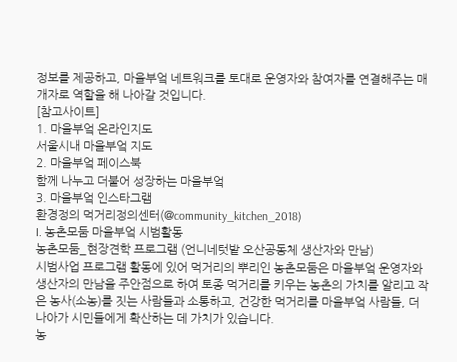정보를 제공하고, 마을부엌 네트워크를 토대로 운영자와 참여자를 연결해주는 매개자로 역할을 해 나아갈 것입니다.
[참고사이트]
1. 마을부엌 온라인지도
서울시내 마을부엌 지도
2. 마을부엌 페이스북
함께 나누고 더불어 성장하는 마을부엌
3. 마을부엌 인스타그램
환경정의 먹거리정의센터(@community_kitchen_2018)
I. 농촌모둠 마을부엌 시범활동
농촌모둠_현장견학 프로그램 (언니네텃밭 오산공동체 생산자와 만남)
시범사업 프로그램 활동에 있어 먹거리의 뿌리인 농촌모둠은 마을부엌 운영자와 생산자의 만남을 주안점으로 하여 토종 먹거리를 키우는 농촌의 가치를 알리고 작은 농사(소농)를 짓는 사람들과 소통하고, 건강한 먹거리를 마을부엌 사람들, 더 나아가 시민들에게 확산하는 데 가치가 있습니다.
농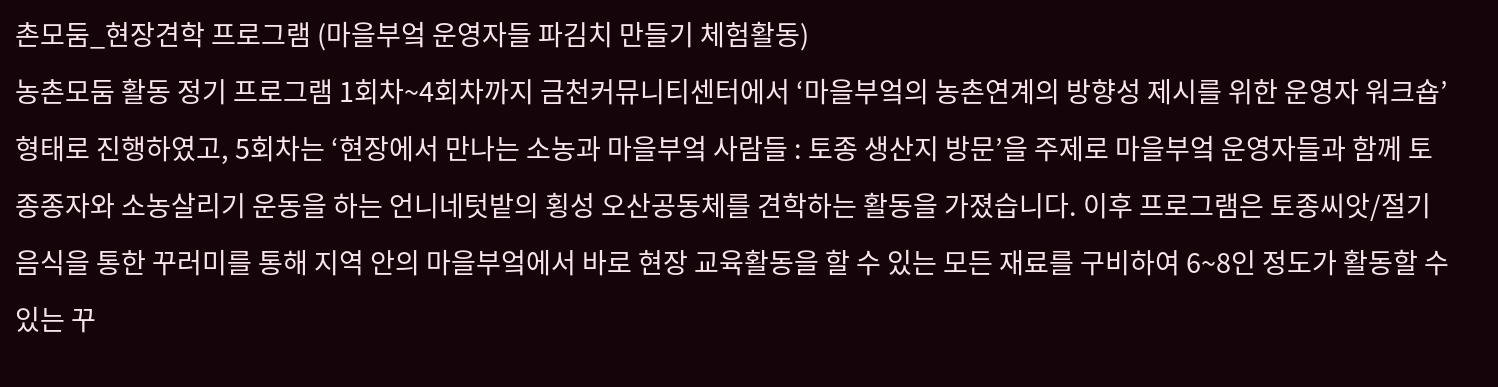촌모둠_현장견학 프로그램 (마을부엌 운영자들 파김치 만들기 체험활동)
농촌모둠 활동 정기 프로그램 1회차~4회차까지 금천커뮤니티센터에서 ‘마을부엌의 농촌연계의 방향성 제시를 위한 운영자 워크숍’ 형태로 진행하였고, 5회차는 ‘현장에서 만나는 소농과 마을부엌 사람들 : 토종 생산지 방문’을 주제로 마을부엌 운영자들과 함께 토종종자와 소농살리기 운동을 하는 언니네텃밭의 횡성 오산공동체를 견학하는 활동을 가졌습니다. 이후 프로그램은 토종씨앗/절기음식을 통한 꾸러미를 통해 지역 안의 마을부엌에서 바로 현장 교육활동을 할 수 있는 모든 재료를 구비하여 6~8인 정도가 활동할 수 있는 꾸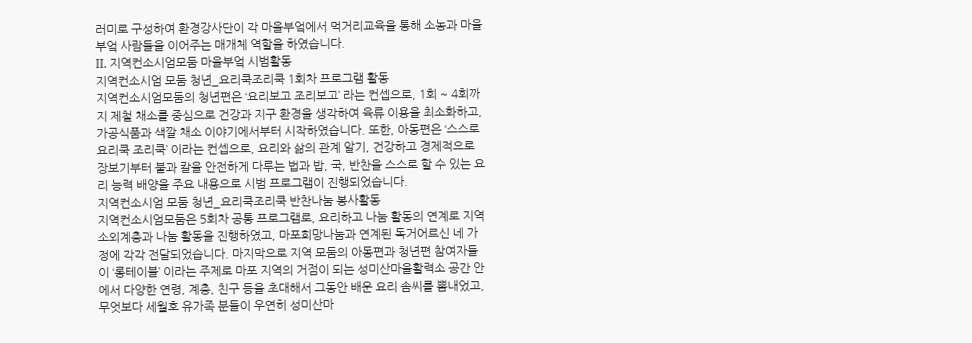러미로 구성하여 환경강사단이 각 마을부엌에서 먹거리교육을 통해 소농과 마을부엌 사람들을 이어주는 매개체 역할을 하였습니다.
II. 지역컨소시엄모둠 마을부엌 시범활동
지역컨소시엄 모둠 청년_요리쿡조리쿡 1회차 프로그램 활동
지역컨소시엄모둠의 청년편은 ‘요리보고 조리보고’ 라는 컨셉으로, 1회 ~ 4회까지 제철 채소를 중심으로 건강과 지구 환경을 생각하여 육류 이용을 최소화하고, 가공식품과 색깔 채소 이야기에서부터 시작하였습니다. 또한, 아동편은 ‘스스로 요리쿡 조리쿡’ 이라는 컨셉으로, 요리와 삶의 관계 알기, 건강하고 경제적으로 장보기부터 불과 칼을 안전하게 다루는 법과 밥, 국, 반찬을 스스로 할 수 있는 요리 능력 배양을 주요 내용으로 시범 프로그램이 진행되었습니다.
지역컨소시엄 모둠 청년_요리쿡조리쿡 반찬나눔 봉사활동
지역컨소시엄모둠은 5회차 공통 프로그램로, 요리하고 나눔 활동의 연계로 지역 소외계층과 나눔 활동을 진행하였고, 마포희망나눔과 연계된 독거어르신 네 가정에 각각 전달되었습니다. 마지막으로 지역 모둠의 아동편과 청년편 참여자들이 ‘롱테이블’ 이라는 주제로 마포 지역의 거점이 되는 성미산마을활력소 공간 안에서 다양한 연령, 계층, 친구 등을 초대해서 그동안 배운 요리 솜씨를 뽐내었고, 무엇보다 세월호 유가족 분들이 우연히 성미산마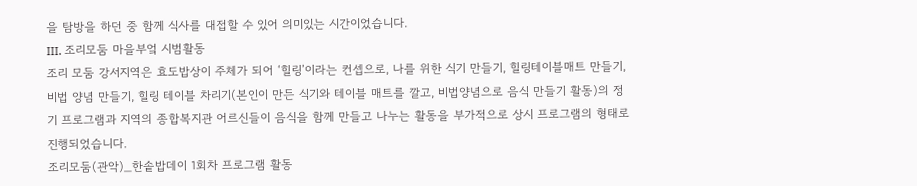을 탐방을 하던 중 함께 식사를 대접할 수 있어 의미있는 시간이었습니다.
III. 조리모둠 마을부엌 시범활동
조리 모둠 강서지역은 효도밥상이 주체가 되어 ‘힐링’이라는 컨셉으로, 나를 위한 식기 만들기, 힐링테이블매트 만들기, 비법 양념 만들기, 힐링 테이블 차리기(본인이 만든 식기와 테이블 매트를 깔고, 비법양념으로 음식 만들기 활동)의 정기 프로그램과 지역의 종합복지관 어르신들이 음식을 함께 만들고 나누는 활동을 부가적으로 상시 프로그램의 형태로 진행되었습니다.
조리모둠(관악)_한솥밥데이 1회차 프로그램 활동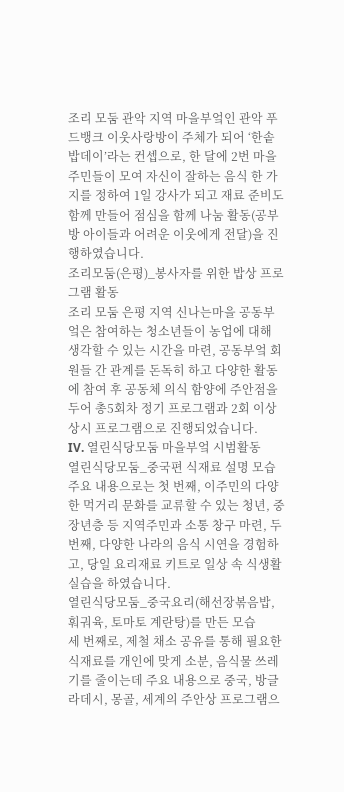조리 모둠 관악 지역 마을부엌인 관악 푸드뱅크 이웃사랑방이 주체가 되어 ‘한솥밥데이’라는 컨셉으로, 한 달에 2번 마을주민들이 모여 자신이 잘하는 음식 한 가지를 정하여 1일 강사가 되고 재료 준비도 함께 만들어 점심을 함께 나눔 활동(공부방 아이들과 어려운 이웃에게 전달)을 진행하였습니다.
조리모둠(은평)_봉사자를 위한 밥상 프로그램 활동
조리 모둠 은평 지역 신나는마을 공동부엌은 참여하는 청소년들이 농업에 대해 생각할 수 있는 시간을 마련, 공동부엌 회원들 간 관계를 돈독히 하고 다양한 활동에 참여 후 공동체 의식 함양에 주안점을 두어 총5회차 정기 프로그램과 2회 이상 상시 프로그램으로 진행되었습니다.
IV. 열린식당모둠 마을부엌 시범활동
열린식당모둠_중국편 식재료 설명 모습
주요 내용으로는 첫 번째, 이주민의 다양한 먹거리 문화를 교류할 수 있는 청년, 중장년층 등 지역주민과 소통 창구 마련, 두 번째, 다양한 나라의 음식 시연을 경험하고, 당일 요리재료 키트로 일상 속 식생활 실습을 하였습니다.
열린식당모둠_중국요리(해선장볶음밥, 훠궈육, 토마토 계란탕)를 만든 모습
세 번째로, 제철 채소 공유를 통해 필요한 식재료를 개인에 맞게 소분, 음식물 쓰레기를 줄이는데 주요 내용으로 중국, 방글라데시, 몽골, 세계의 주안상 프로그램으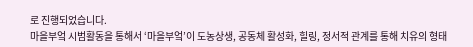로 진행되었습니다.
마을부엌 시범활동을 통해서 ‘마을부엌’이 도농상생, 공동체 활성화, 힐링, 정서적 관계를 통해 치유의 형태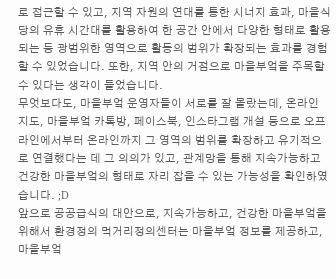로 접근할 수 있고, 지역 자원의 연대를 통한 시너지 효과, 마을식당의 유휴 시간대를 활용하여 한 공간 안에서 다양한 형태로 활용되는 등 광범위한 영역으로 활동의 범위가 확장되는 효과를 경험할 수 있었습니다. 또한, 지역 안의 거점으로 마을부엌을 주목할 수 있다는 생각이 들었습니다.
무엇보다도, 마을부엌 운영자들이 서로를 잘 몰랐는데, 온라인 지도, 마을부엌 카톡방, 페이스북, 인스타그램 개설 등으로 오프라인에서부터 온라인까지 그 영역의 범위를 확장하고 유기적으로 연결했다는 데 그 의의가 있고, 관계망을 통해 지속가능하고 건강한 마을부엌의 형태로 자리 잡을 수 있는 가능성을 확인하였습니다. ;D
앞으로 공공급식의 대안으로, 지속가능하고, 건강한 마을부엌을 위해서 환경정의 먹거리정의센터는 마을부엌 정보를 제공하고, 마을부엌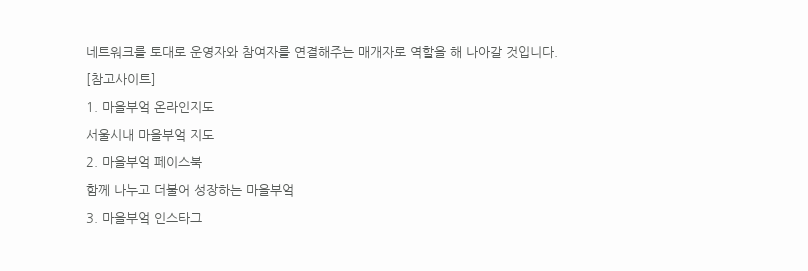네트워크를 토대로 운영자와 참여자를 연결해주는 매개자로 역할을 해 나아갈 것입니다.
[참고사이트]
1. 마을부엌 온라인지도
서울시내 마을부엌 지도
2. 마을부엌 페이스북
함께 나누고 더불어 성장하는 마을부엌
3. 마을부엌 인스타그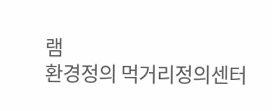램
환경정의 먹거리정의센터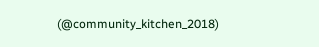(@community_kitchen_2018)